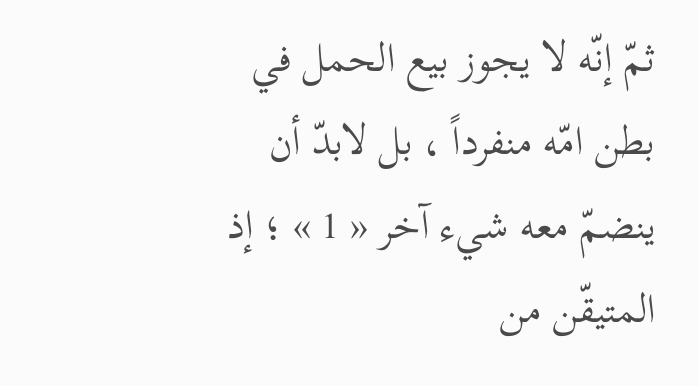ثمّ إنّه لا يجوز بيع الحمل في بطن امّه منفرداً ، بل لابدّ أن ينضمّ معه شيء آخر « 1 » ؛ إذ المتيقّن من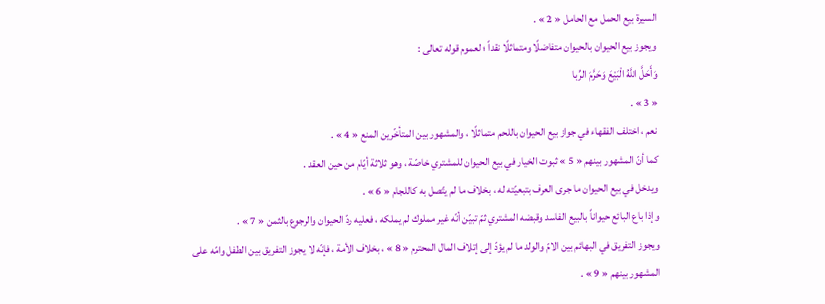السيرة بيع الحمل مع الحامل « 2 » .
ويجوز بيع الحيوان بالحيوان متفاضلًا ومتماثلًا نقداً ؛ لعموم قوله تعالى :
وَأَحَلَّ اللَّهُ الْبَيْعَ وَحَرَّمَ الرِّبا
« 3 » .
نعم ، اختلف الفقهاء في جواز بيع الحيوان باللحم متماثلًا ، والمشهور بين المتأخّرين المنع « 4 » .
كما أنّ المشهور بينهم « 5 » ثبوت الخيار في بيع الحيوان للمشتري خاصّة ، وهو ثلاثة أيّام من حين العقد .
ويدخل في بيع الحيوان ما جرى العرف بتبعيّته له ، بخلاف ما لم يتّصل به كاللجام « 6 » .
وإذا باع البائع حيواناً بالبيع الفاسد وقبضه المشتري ثمّ تبيّن أنّه غير مملوك لم يملكه ، فعليه ردّ الحيوان والرجوع بالثمن « 7 » .
ويجوز التفريق في البهائم بين الامّ والولد ما لم يؤدّ إلى إتلاف المال المحترم « 8 » ، بخلاف الأمة ، فإنّه لا يجوز التفريق بين الطفل وامّه على المشهور بينهم « 9 » .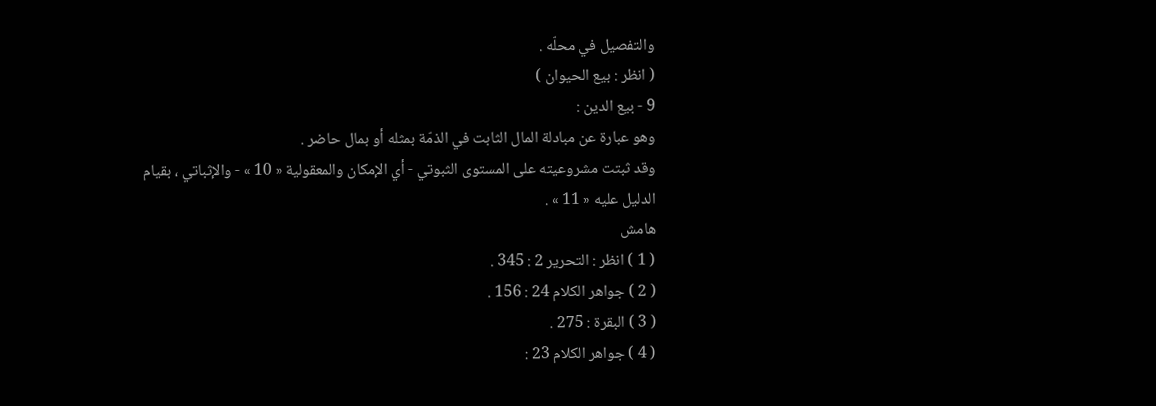والتفصيل في محلّه .
( انظر : بيع الحيوان )
9 - بيع الدين :
وهو عبارة عن مبادلة المال الثابت في الذمّة بمثله أو بمال حاضر .
وقد ثبتت مشروعيته على المستوى الثبوتي - أي الإمكان والمعقولية « 10 » - والإثباتي ، بقيام الدليل عليه « 11 » .
هامش
( 1 ) انظر : التحرير 2 : 345 .
( 2 ) جواهر الكلام 24 : 156 .
( 3 ) البقرة : 275 .
( 4 ) جواهر الكلام 23 :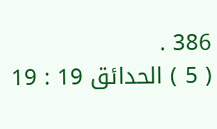386 .
( 5 ) الحدائق 19 : 19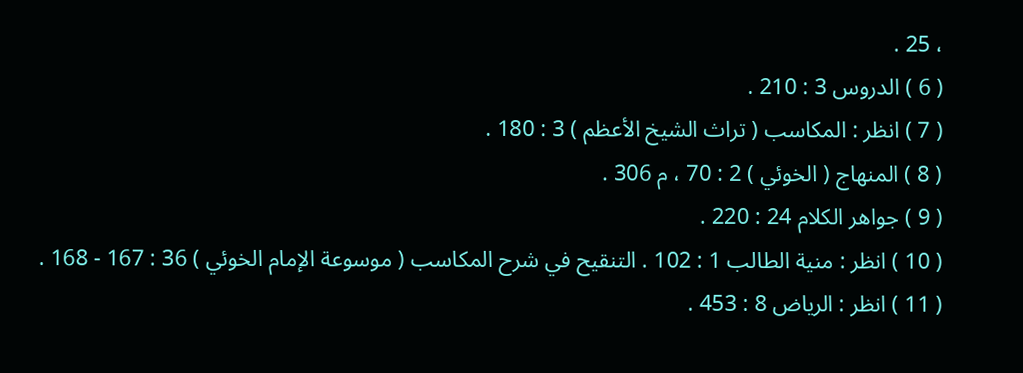، 25 .
( 6 ) الدروس 3 : 210 .
( 7 ) انظر : المكاسب ( تراث الشيخ الأعظم ) 3 : 180 .
( 8 ) المنهاج ( الخوئي ) 2 : 70 ، م 306 .
( 9 ) جواهر الكلام 24 : 220 .
( 10 ) انظر : منية الطالب 1 : 102 . التنقيح في شرح المكاسب ( موسوعة الإمام الخوئي ) 36 : 167 - 168 .
( 11 ) انظر : الرياض 8 : 453 .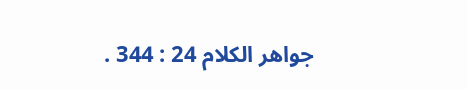جواهر الكلام 24 : 344 .